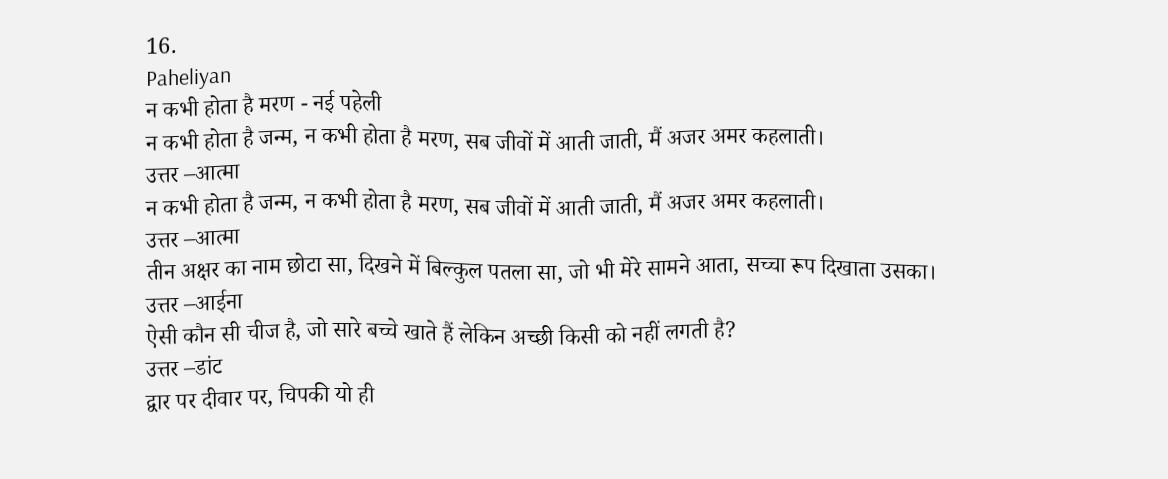16.
Paheliyan
न कभी होता है मरण - नई पहेली
न कभी होता है जन्म, न कभी होता है मरण, सब जीवों में आती जाती, मैं अजर अमर कहलाती।
उत्तर –आत्मा
न कभी होता है जन्म, न कभी होता है मरण, सब जीवों में आती जाती, मैं अजर अमर कहलाती।
उत्तर –आत्मा
तीन अक्षर का नाम छोटा सा, दिखने में बिल्कुल पतला सा, जो भी मेरे सामने आता, सच्चा रूप दिखाता उसका।
उत्तर –आईना
ऐसी कौन सी चीज है, जो सारे बच्चे खाते हैं लेकिन अच्छी किसी को नहीं लगती है?
उत्तर –डांट
द्वार पर दीवार पर, चिपकी यो ही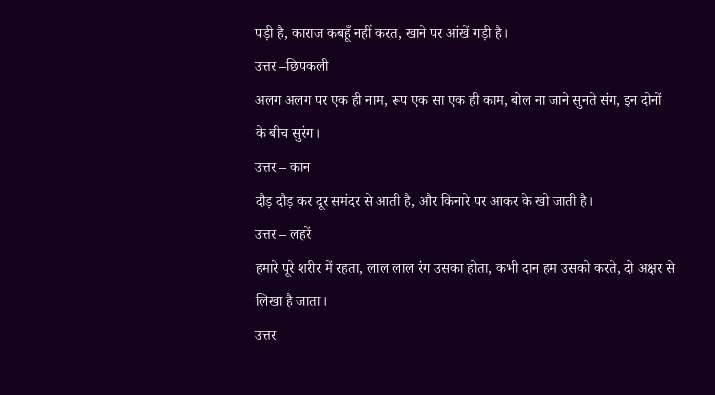पड़ी है, काराज कबहूँ नहीं करत, खाने पर आंखें गड़ी है।
उत्तर –छिपकली
अलग अलग पर एक ही नाम, रूप एक सा एक ही काम, बोल ना जाने सुनते संग, इन दोनों के बीच सुरंग।
उत्तर – कान
दौड़ दौड़ कर दूर समंदर से आती है, और किनारे पर आकर के खो जाती है।
उत्तर – लहरें
हमारे पूरे शरीर में रहता, लाल लाल रंग उसका होता, कभी दान हम उसको करते, दो अक्षर से लिखा है जाता।
उत्तर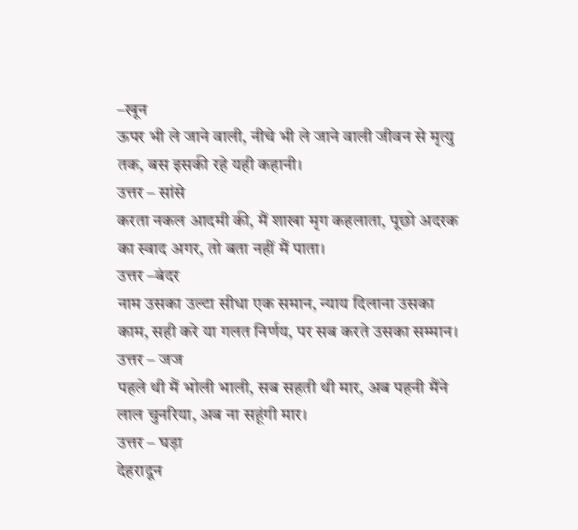–खून
ऊपर भी ले जाने वाली, नीचे भी ले जाने वाली जीवन से मृत्यु तक, बस इसकी रहे यही कहानी।
उत्तर – सांसे
करता नकल आदमी की, मैं शाखा मृग कहलाता, पूछो अदरक का स्वाद अगर, तो बता नहीं मैं पाता।
उत्तर –बंदर
नाम उसका उल्टा सीधा एक समान, न्याय दिलाना उसका काम, सही करे या गलत निर्णय, पर सब करते उसका सम्मान।
उत्तर – जज
पहले थी मैं भोली भाली, सब सहती थी मार, अब पहनी मैंने लाल चुनरिया, अब ना सहूंगी मार।
उत्तर – घड़ा
देहरादून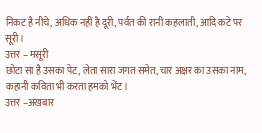निकट है नीचे, अधिक नहीं है दूरी, पर्वत की रानी कहलाती, आदि कटे पर सूरी।
उत्तर – मसूरी
छोटा सा है उसका पेट, लेता सारा जगत समेत, चार अक्षर का उसका नाम, कहानी कविता भी करता हमको भेंट।
उत्तर –अखबार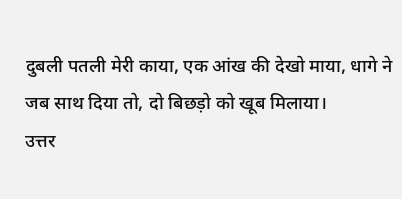दुबली पतली मेरी काया, एक आंख की देखो माया, धागे ने जब साथ दिया तो, दो बिछड़ो को खूब मिलाया।
उत्तर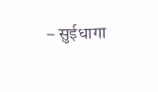– सुईधागा